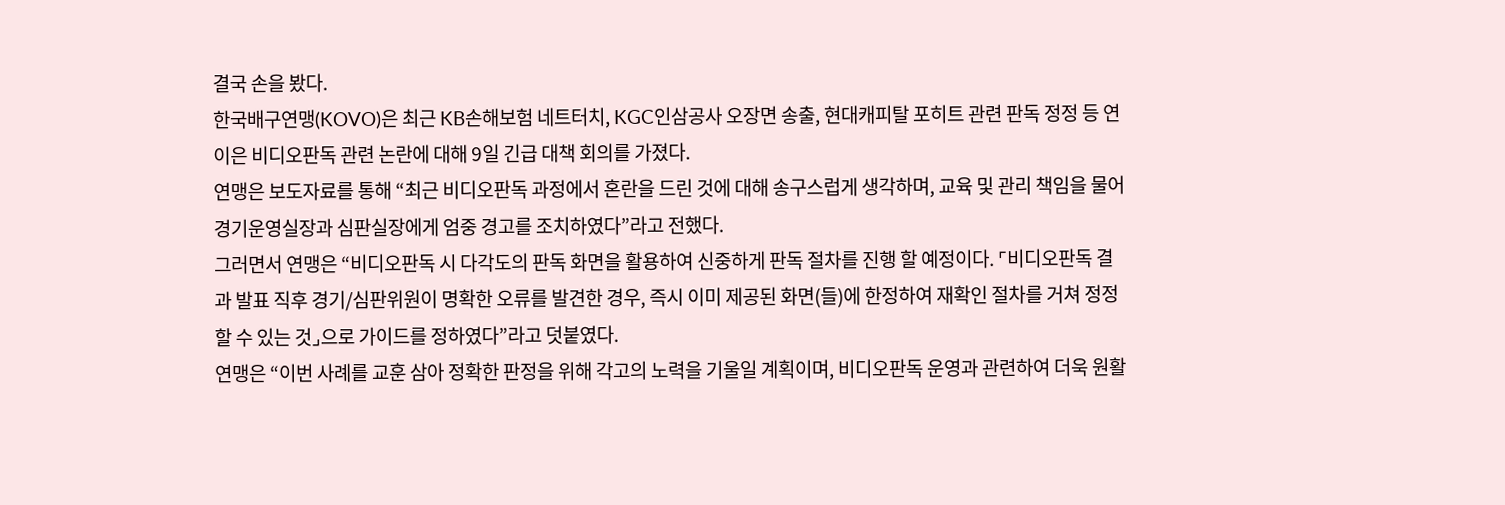결국 손을 봤다.
한국배구연맹(KOVO)은 최근 KB손해보험 네트터치, KGC인삼공사 오장면 송출, 현대캐피탈 포히트 관련 판독 정정 등 연이은 비디오판독 관련 논란에 대해 9일 긴급 대책 회의를 가졌다.
연맹은 보도자료를 통해 “최근 비디오판독 과정에서 혼란을 드린 것에 대해 송구스럽게 생각하며, 교육 및 관리 책임을 물어 경기운영실장과 심판실장에게 엄중 경고를 조치하였다”라고 전했다.
그러면서 연맹은 “비디오판독 시 다각도의 판독 화면을 활용하여 신중하게 판독 절차를 진행 할 예정이다. ⌜비디오판독 결과 발표 직후 경기/심판위원이 명확한 오류를 발견한 경우, 즉시 이미 제공된 화면(들)에 한정하여 재확인 절차를 거쳐 정정할 수 있는 것⌟으로 가이드를 정하였다”라고 덧붙였다.
연맹은 “이번 사례를 교훈 삼아 정확한 판정을 위해 각고의 노력을 기울일 계획이며, 비디오판독 운영과 관련하여 더욱 원활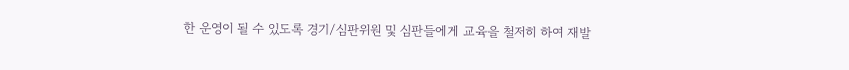한 운영이 될 수 있도록 경기/심판위원 및 심판들에게 교육을 철저히 하여 재발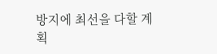방지에 최선을 다할 계획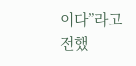이다”라고 전했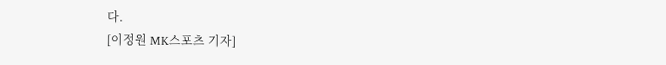다.
[이정원 MK스포츠 기자]